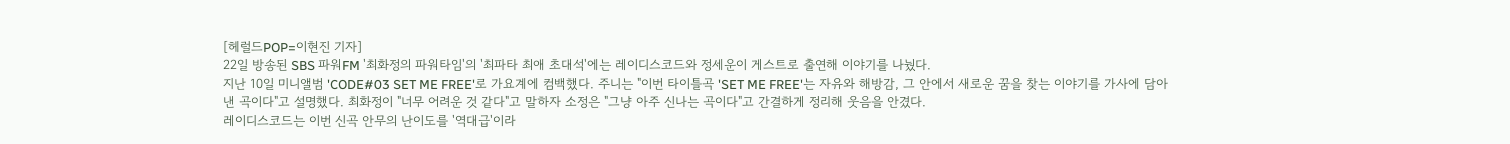[헤럴드POP=이현진 기자]
22일 방송된 SBS 파워FM '최화정의 파워타임'의 '최파타 최애 초대석'에는 레이디스코드와 정세운이 게스트로 출연해 이야기를 나눴다.
지난 10일 미니앨범 'CODE#03 SET ME FREE'로 가요계에 컴백했다. 주니는 "이번 타이틀곡 'SET ME FREE'는 자유와 해방감, 그 안에서 새로운 꿈을 찾는 이야기를 가사에 담아낸 곡이다"고 설명했다. 최화정이 "너무 어려운 것 같다"고 말하자 소정은 "그냥 아주 신나는 곡이다"고 간결하게 정리해 웃음을 안겼다.
레이디스코드는 이번 신곡 안무의 난이도를 '역대급'이라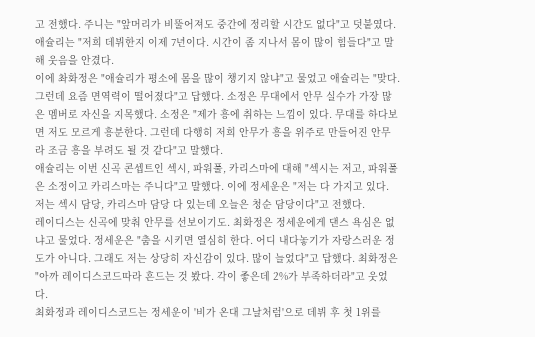고 전했다. 주니는 "앞머리가 비뚤어져도 중간에 정리할 시간도 없다"고 덧붙였다. 애슐리는 "저희 데뷔한지 이제 7년이다. 시간이 좀 지나서 몸이 많이 힘들다"고 말해 웃음을 안겼다.
이에 촤화정은 "애슐리가 평소에 몸을 많이 챙기지 않냐"고 물었고 애슐리는 "맞다. 그런데 요즘 면역력이 떨어졌다"고 답했다. 소정은 무대에서 안무 실수가 가장 많은 멤버로 자신을 지목했다. 소정은 "제가 흥에 취하는 느낌이 있다. 무대를 하다보면 저도 모르게 흥분한다. 그런데 다행히 저희 안무가 흥을 위주로 만들어진 안무라 조금 흥을 부려도 될 것 같다"고 말했다.
애슐리는 이번 신곡 콘셉트인 섹시, 파워풀, 카리스마에 대해 "섹시는 저고, 파워풀은 소정이고 카리스마는 주니다"고 말했다. 이에 정세운은 "저는 다 가지고 있다. 저는 섹시 담당, 카리스마 담당 다 있는데 오늘은 청순 담당이다"고 전했다.
레이디스는 신곡에 맞춰 안무를 선보이기도. 최화정은 정세운에게 댄스 욕심은 없냐고 물었다. 정세운은 "춤을 시키면 열심히 한다. 어디 내다놓기가 자랑스러운 정도가 아니다. 그래도 저는 상당히 자신감이 있다. 많이 늘었다"고 답했다. 최화정은 "아까 레이디스코드따라 흔드는 것 봤다. 각이 좋은데 2%가 부족하더라"고 웃었다.
최화정과 레이디스코드는 정세운이 '비가 온대 그날처럼'으로 데뷔 후 첫 1위를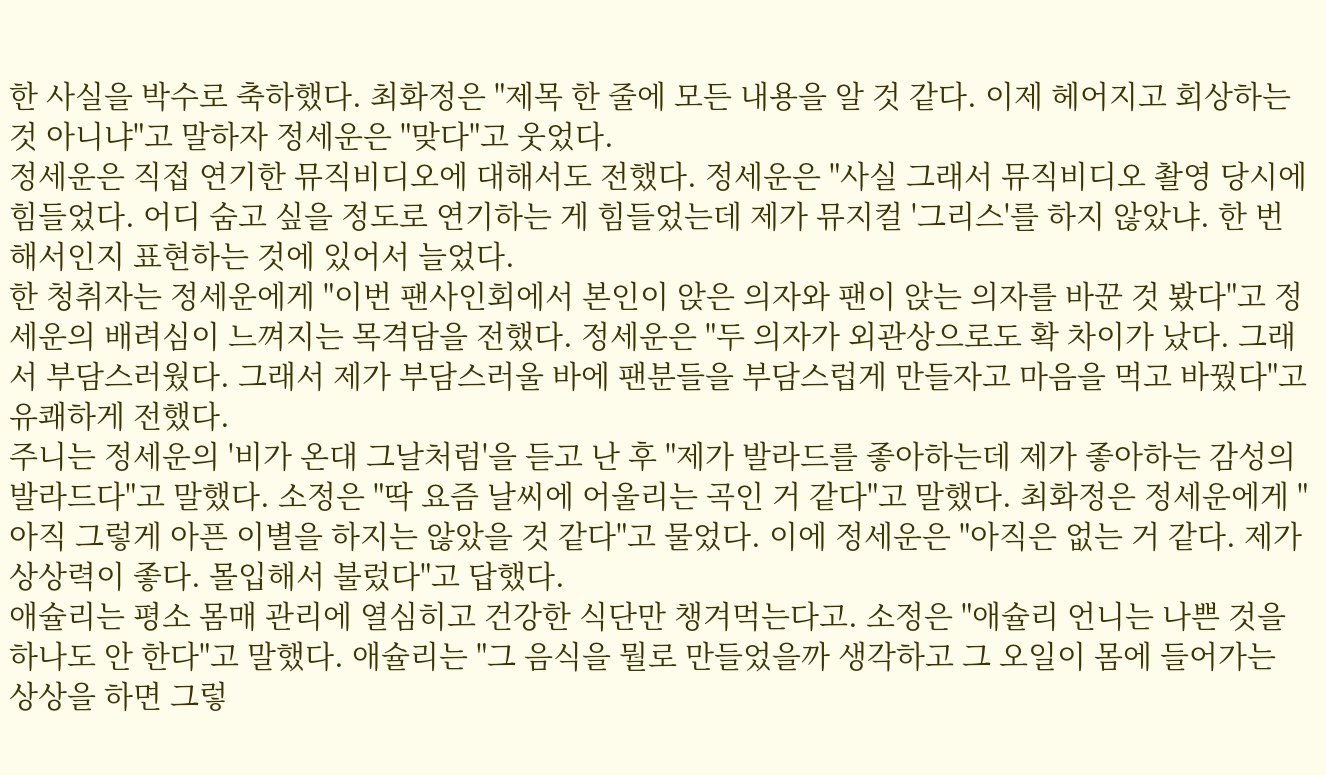한 사실을 박수로 축하했다. 최화정은 "제목 한 줄에 모든 내용을 알 것 같다. 이제 헤어지고 회상하는 것 아니냐"고 말하자 정세운은 "맞다"고 웃었다.
정세운은 직접 연기한 뮤직비디오에 대해서도 전했다. 정세운은 "사실 그래서 뮤직비디오 촬영 당시에 힘들었다. 어디 숨고 싶을 정도로 연기하는 게 힘들었는데 제가 뮤지컬 '그리스'를 하지 않았냐. 한 번 해서인지 표현하는 것에 있어서 늘었다.
한 청취자는 정세운에게 "이번 팬사인회에서 본인이 앉은 의자와 팬이 앉는 의자를 바꾼 것 봤다"고 정세운의 배려심이 느껴지는 목격담을 전했다. 정세운은 "두 의자가 외관상으로도 확 차이가 났다. 그래서 부담스러웠다. 그래서 제가 부담스러울 바에 팬분들을 부담스럽게 만들자고 마음을 먹고 바꿨다"고 유쾌하게 전했다.
주니는 정세운의 '비가 온대 그날처럼'을 듣고 난 후 "제가 발라드를 좋아하는데 제가 좋아하는 감성의 발라드다"고 말했다. 소정은 "딱 요즘 날씨에 어울리는 곡인 거 같다"고 말했다. 최화정은 정세운에게 "아직 그렇게 아픈 이별을 하지는 않았을 것 같다"고 물었다. 이에 정세운은 "아직은 없는 거 같다. 제가 상상력이 좋다. 몰입해서 불렀다"고 답했다.
애슐리는 평소 몸매 관리에 열심히고 건강한 식단만 챙겨먹는다고. 소정은 "애슐리 언니는 나쁜 것을 하나도 안 한다"고 말했다. 애슐리는 "그 음식을 뭘로 만들었을까 생각하고 그 오일이 몸에 들어가는 상상을 하면 그렇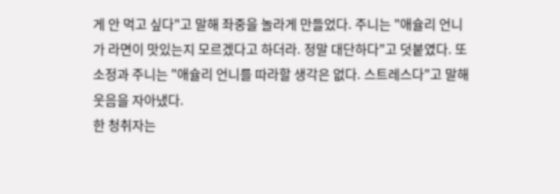게 안 먹고 싶다"고 말해 좌중을 놀라게 만들었다. 주니는 "애슐리 언니가 라면이 맛있는지 모르겠다고 하더라. 정말 대단하다"고 덧붙였다. 또 소정과 주니는 "애슐리 언니를 따라할 생각은 없다. 스트레스다"고 말해 웃음을 자아냈다.
한 청취자는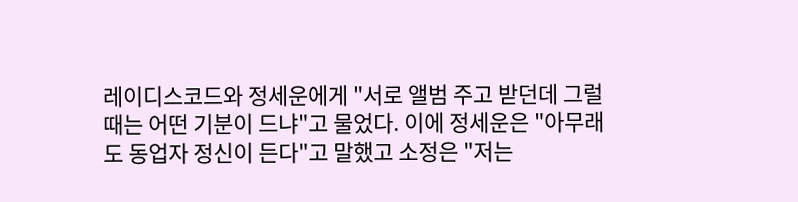레이디스코드와 정세운에게 "서로 앨범 주고 받던데 그럴 때는 어떤 기분이 드냐"고 물었다. 이에 정세운은 "아무래도 동업자 정신이 든다"고 말했고 소정은 "저는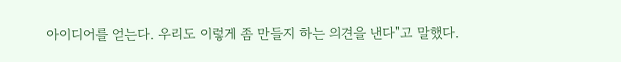아이디어를 얻는다. 우리도 이렇게 좀 만들지 하는 의견을 낸다"고 말했다.